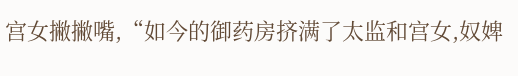宫女撇撇嘴,“如今的御药房挤满了太监和宫女,奴婢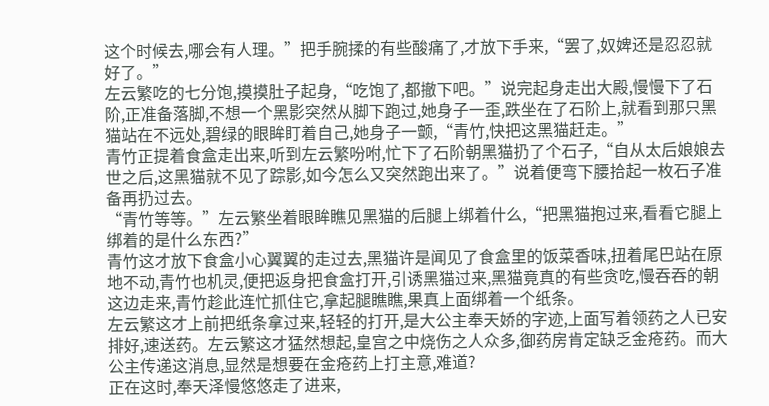这个时候去,哪会有人理。”把手腕揉的有些酸痛了,才放下手来,“罢了,奴婢还是忍忍就好了。”
左云繁吃的七分饱,摸摸肚子起身,“吃饱了,都撤下吧。”说完起身走出大殿,慢慢下了石阶,正准备落脚,不想一个黑影突然从脚下跑过,她身子一歪,跌坐在了石阶上,就看到那只黑猫站在不远处,碧绿的眼眸盯着自己,她身子一颤,“青竹,快把这黑猫赶走。”
青竹正提着食盒走出来,听到左云繁吩咐,忙下了石阶朝黑猫扔了个石子,“自从太后娘娘去世之后,这黑猫就不见了踪影,如今怎么又突然跑出来了。”说着便弯下腰拾起一枚石子准备再扔过去。
“青竹等等。”左云繁坐着眼眸瞧见黑猫的后腿上绑着什么,“把黑猫抱过来,看看它腿上绑着的是什么东西?”
青竹这才放下食盒小心翼翼的走过去,黑猫许是闻见了食盒里的饭菜香味,扭着尾巴站在原地不动,青竹也机灵,便把返身把食盒打开,引诱黑猫过来,黑猫竟真的有些贪吃,慢吞吞的朝这边走来,青竹趁此连忙抓住它,拿起腿瞧瞧,果真上面绑着一个纸条。
左云繁这才上前把纸条拿过来,轻轻的打开,是大公主奉天娇的字迹,上面写着领药之人已安排好,速送药。左云繁这才猛然想起,皇宫之中烧伤之人众多,御药房肯定缺乏金疮药。而大公主传递这消息,显然是想要在金疮药上打主意,难道?
正在这时,奉天泽慢悠悠走了进来,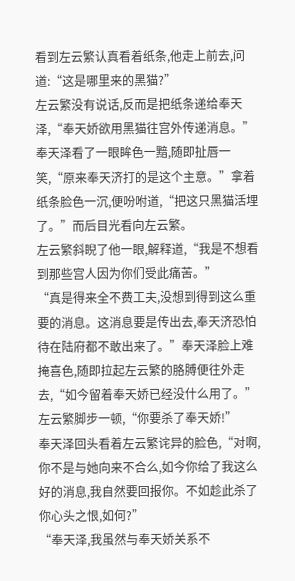看到左云繁认真看着纸条,他走上前去,问道:“这是哪里来的黑猫?”
左云繁没有说话,反而是把纸条递给奉天泽,“奉天娇欲用黑猫往宫外传递消息。”
奉天泽看了一眼眸色一黯,随即扯唇一笑,“原来奉天济打的是这个主意。”拿着纸条脸色一沉,便吩咐道,“把这只黑猫活埋了。”而后目光看向左云繁。
左云繁斜睨了他一眼,解释道,“我是不想看到那些宫人因为你们受此痛苦。”
“真是得来全不费工夫,没想到得到这么重要的消息。这消息要是传出去,奉天济恐怕待在陆府都不敢出来了。”奉天泽脸上难掩喜色,随即拉起左云繁的胳膊便往外走去,“如今留着奉天娇已经没什么用了。”
左云繁脚步一顿,“你要杀了奉天娇!”
奉天泽回头看着左云繁诧异的脸色,“对啊,你不是与她向来不合么,如今你给了我这么好的消息,我自然要回报你。不如趁此杀了你心头之恨,如何?”
“奉天泽,我虽然与奉天娇关系不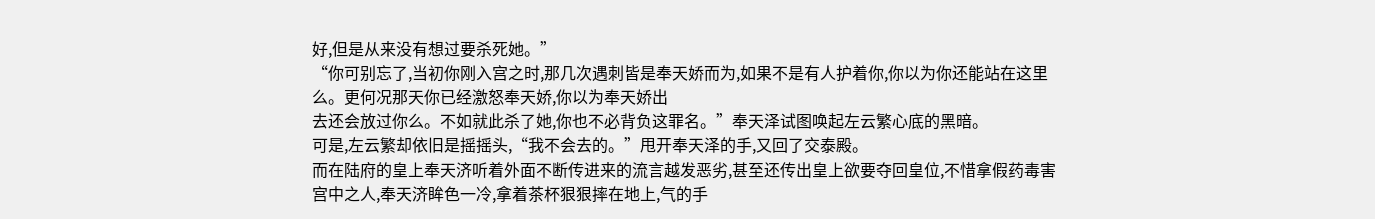好,但是从来没有想过要杀死她。”
“你可别忘了,当初你刚入宫之时,那几次遇刺皆是奉天娇而为,如果不是有人护着你,你以为你还能站在这里么。更何况那天你已经激怒奉天娇,你以为奉天娇出
去还会放过你么。不如就此杀了她,你也不必背负这罪名。”奉天泽试图唤起左云繁心底的黑暗。
可是,左云繁却依旧是摇摇头,“我不会去的。”甩开奉天泽的手,又回了交泰殿。
而在陆府的皇上奉天济听着外面不断传进来的流言越发恶劣,甚至还传出皇上欲要夺回皇位,不惜拿假药毒害宫中之人,奉天济眸色一冷,拿着茶杯狠狠摔在地上,气的手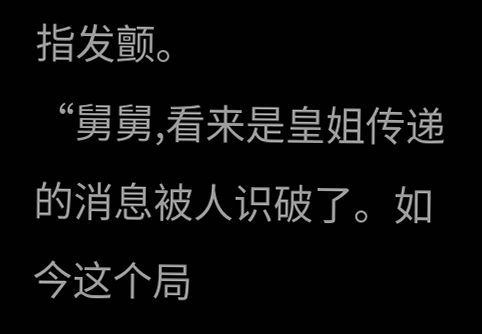指发颤。
“舅舅,看来是皇姐传递的消息被人识破了。如今这个局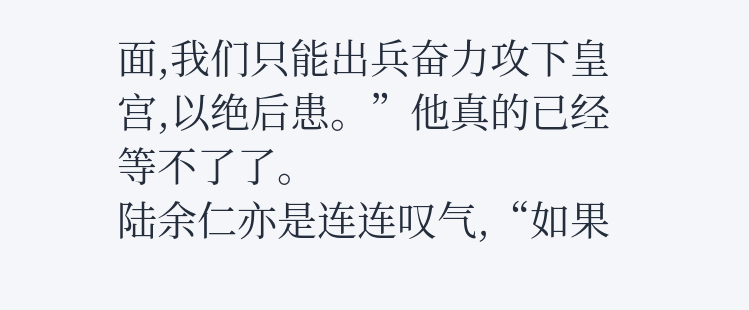面,我们只能出兵奋力攻下皇宫,以绝后患。”他真的已经等不了了。
陆余仁亦是连连叹气,“如果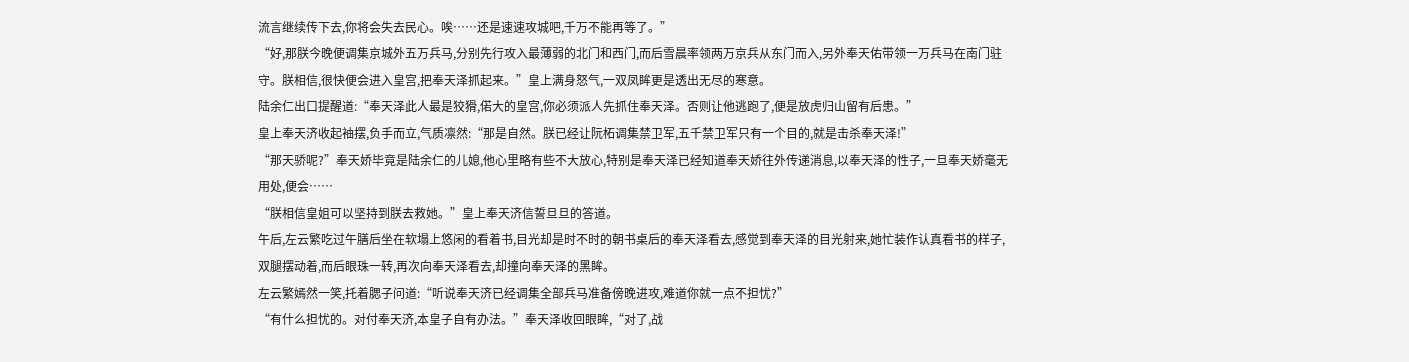流言继续传下去,你将会失去民心。唉……还是速速攻城吧,千万不能再等了。”
“好,那朕今晚便调集京城外五万兵马,分别先行攻入最薄弱的北门和西门,而后雪晨率领两万京兵从东门而入,另外奉天佑带领一万兵马在南门驻守。朕相信,很快便会进入皇宫,把奉天泽抓起来。”皇上满身怒气,一双凤眸更是透出无尽的寒意。
陆余仁出口提醒道:“奉天泽此人最是狡猾,偌大的皇宫,你必须派人先抓住奉天泽。否则让他逃跑了,便是放虎归山留有后患。”
皇上奉天济收起袖摆,负手而立,气质凛然:“那是自然。朕已经让阮柘调集禁卫军,五千禁卫军只有一个目的,就是击杀奉天泽!”
“那天骄呢?”奉天娇毕竟是陆余仁的儿媳,他心里略有些不大放心,特别是奉天泽已经知道奉天娇往外传递消息,以奉天泽的性子,一旦奉天娇毫无用处,便会……
“朕相信皇姐可以坚持到朕去救她。”皇上奉天济信誓旦旦的答道。
午后,左云繁吃过午膳后坐在软塌上悠闲的看着书,目光却是时不时的朝书桌后的奉天泽看去,感觉到奉天泽的目光射来,她忙装作认真看书的样子,双腿摆动着,而后眼珠一转,再次向奉天泽看去,却撞向奉天泽的黑眸。
左云繁嫣然一笑,托着腮子问道:“听说奉天济已经调集全部兵马准备傍晚进攻,难道你就一点不担忧?”
“有什么担忧的。对付奉天济,本皇子自有办法。”奉天泽收回眼眸,“对了,战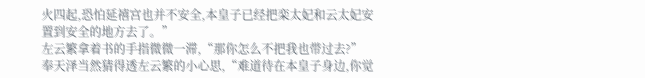火四起,恐怕延禧宫也并不安全,本皇子已经把栾太妃和云太妃安置到安全的地方去了。”
左云繁拿着书的手指微微一滞,“那你怎么不把我也带过去?”
奉天泽当然猜得透左云繁的小心思,“难道待在本皇子身边,你觉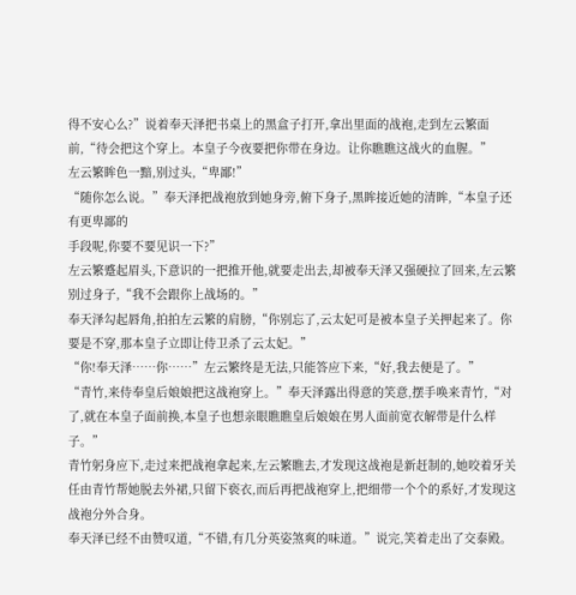得不安心么?”说着奉天泽把书桌上的黑盒子打开,拿出里面的战袍,走到左云繁面前,“待会把这个穿上。本皇子今夜要把你带在身边。让你瞧瞧这战火的血腥。”
左云繁眸色一黯,别过头,“卑鄙!”
“随你怎么说。”奉天泽把战袍放到她身旁,俯下身子,黑眸接近她的清眸,“本皇子还有更卑鄙的
手段呢,你要不要见识一下?”
左云繁蹙起眉头,下意识的一把推开他,就要走出去,却被奉天泽又强硬拉了回来,左云繁别过身子,“我不会跟你上战场的。”
奉天泽勾起唇角,拍拍左云繁的肩膀,“你别忘了,云太妃可是被本皇子关押起来了。你要是不穿,那本皇子立即让侍卫杀了云太妃。”
“你!奉天泽……你……”左云繁终是无法,只能答应下来,“好,我去便是了。”
“青竹,来侍奉皇后娘娘把这战袍穿上。”奉天泽露出得意的笑意,摆手唤来青竹,“对了,就在本皇子面前换,本皇子也想亲眼瞧瞧皇后娘娘在男人面前宽衣解带是什么样子。”
青竹躬身应下,走过来把战袍拿起来,左云繁瞧去,才发现这战袍是新赶制的,她咬着牙关任由青竹帮她脱去外裙,只留下亵衣,而后再把战袍穿上,把细带一个个的系好,才发现这战袍分外合身。
奉天泽已经不由赞叹道,“不错,有几分英姿煞爽的味道。”说完,笑着走出了交泰殿。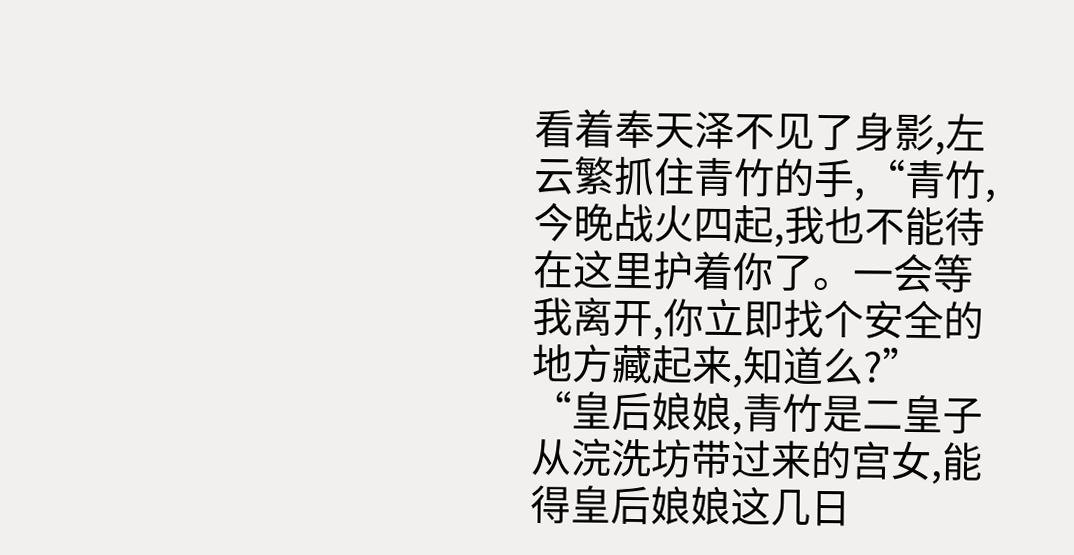看着奉天泽不见了身影,左云繁抓住青竹的手,“青竹,今晚战火四起,我也不能待在这里护着你了。一会等我离开,你立即找个安全的地方藏起来,知道么?”
“皇后娘娘,青竹是二皇子从浣洗坊带过来的宫女,能得皇后娘娘这几日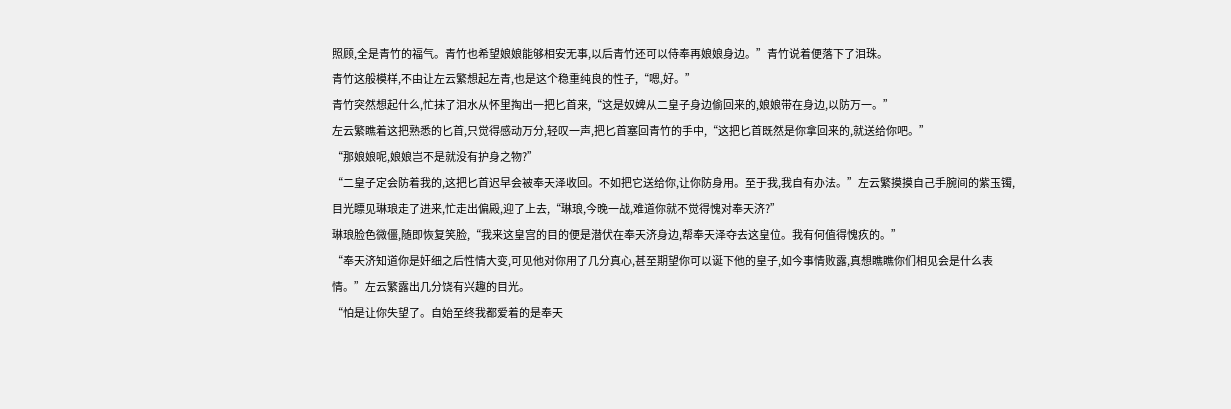照顾,全是青竹的福气。青竹也希望娘娘能够相安无事,以后青竹还可以侍奉再娘娘身边。”青竹说着便落下了泪珠。
青竹这般模样,不由让左云繁想起左青,也是这个稳重纯良的性子,“嗯,好。”
青竹突然想起什么,忙抹了泪水从怀里掏出一把匕首来,“这是奴婢从二皇子身边偷回来的,娘娘带在身边,以防万一。”
左云繁瞧着这把熟悉的匕首,只觉得感动万分,轻叹一声,把匕首塞回青竹的手中,“这把匕首既然是你拿回来的,就送给你吧。”
“那娘娘呢,娘娘岂不是就没有护身之物?”
“二皇子定会防着我的,这把匕首迟早会被奉天泽收回。不如把它送给你,让你防身用。至于我,我自有办法。”左云繁摸摸自己手腕间的紫玉镯,目光瞟见琳琅走了进来,忙走出偏殿,迎了上去,“琳琅,今晚一战,难道你就不觉得愧对奉天济?”
琳琅脸色微僵,随即恢复笑脸,“我来这皇宫的目的便是潜伏在奉天济身边,帮奉天泽夺去这皇位。我有何值得愧疚的。”
“奉天济知道你是奸细之后性情大变,可见他对你用了几分真心,甚至期望你可以诞下他的皇子,如今事情败露,真想瞧瞧你们相见会是什么表情。”左云繁露出几分饶有兴趣的目光。
“怕是让你失望了。自始至终我都爱着的是奉天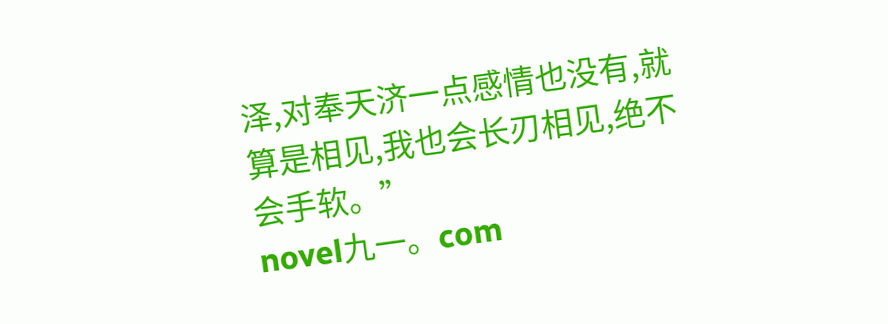泽,对奉天济一点感情也没有,就算是相见,我也会长刃相见,绝不会手软。”
novel九一。com